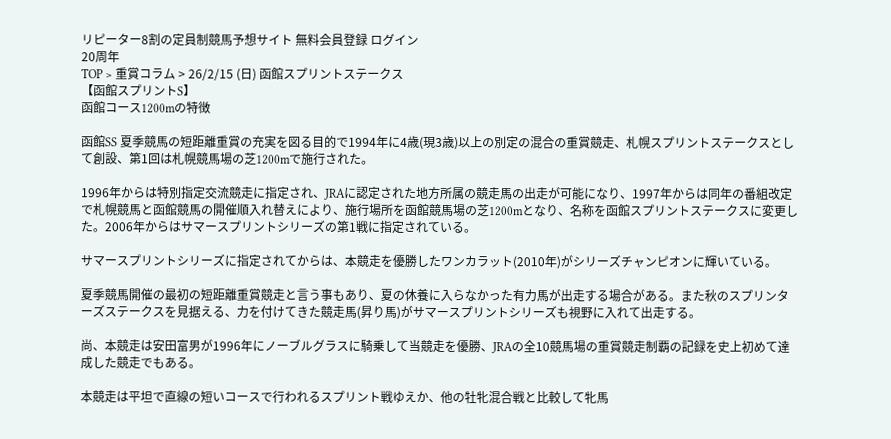リピーター8割の定員制競馬予想サイト 無料会員登録 ログイン
20周年
TOP > 重賞コラム > 26/2/15 (日) 函館スプリントステークス
【函館スプリントS】
函館コース1200mの特徴

函館SS 夏季競馬の短距離重賞の充実を図る目的で1994年に4歳(現3歳)以上の別定の混合の重賞競走、札幌スプリントステークスとして創設、第1回は札幌競馬場の芝1200mで施行された。

1996年からは特別指定交流競走に指定され、JRAに認定された地方所属の競走馬の出走が可能になり、1997年からは同年の番組改定で札幌競馬と函館競馬の開催順入れ替えにより、施行場所を函館競馬場の芝1200mとなり、名称を函館スプリントステークスに変更した。2006年からはサマースプリントシリーズの第1戦に指定されている。

サマースプリントシリーズに指定されてからは、本競走を優勝したワンカラット(2010年)がシリーズチャンピオンに輝いている。

夏季競馬開催の最初の短距離重賞競走と言う事もあり、夏の休養に入らなかった有力馬が出走する場合がある。また秋のスプリンターズステークスを見据える、力を付けてきた競走馬(昇り馬)がサマースプリントシリーズも視野に入れて出走する。

尚、本競走は安田富男が1996年にノーブルグラスに騎乗して当競走を優勝、JRAの全10競馬場の重賞競走制覇の記録を史上初めて達成した競走でもある。

本競走は平坦で直線の短いコースで行われるスプリント戦ゆえか、他の牡牝混合戦と比較して牝馬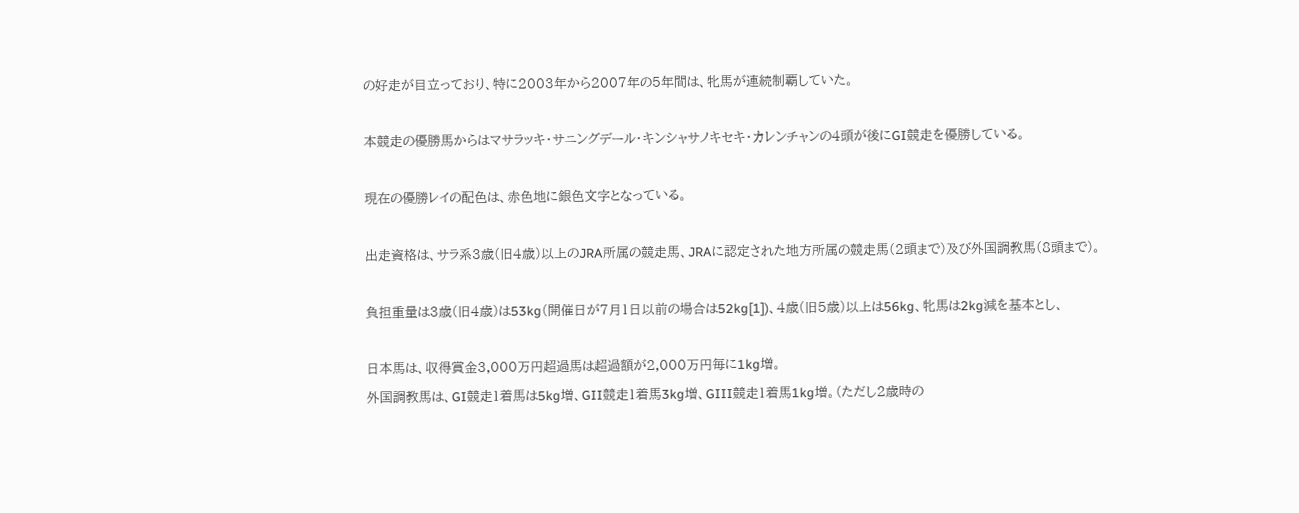の好走が目立っており、特に2003年から2007年の5年間は、牝馬が連続制覇していた。

本競走の優勝馬からはマサラッキ・サニングデール・キンシャサノキセキ・カレンチャンの4頭が後にGI競走を優勝している。

現在の優勝レイの配色は、赤色地に銀色文字となっている。

出走資格は、サラ系3歳(旧4歳)以上のJRA所属の競走馬、JRAに認定された地方所属の競走馬(2頭まで)及び外国調教馬(8頭まで)。

負担重量は3歳(旧4歳)は53kg(開催日が7月1日以前の場合は52kg[1])、4歳(旧5歳)以上は56kg、牝馬は2kg減を基本とし、

日本馬は、収得賞金3,000万円超過馬は超過額が2,000万円毎に1kg増。
外国調教馬は、GI競走1着馬は5kg増、GII競走1着馬3kg増、GIII競走1着馬1kg増。(ただし2歳時の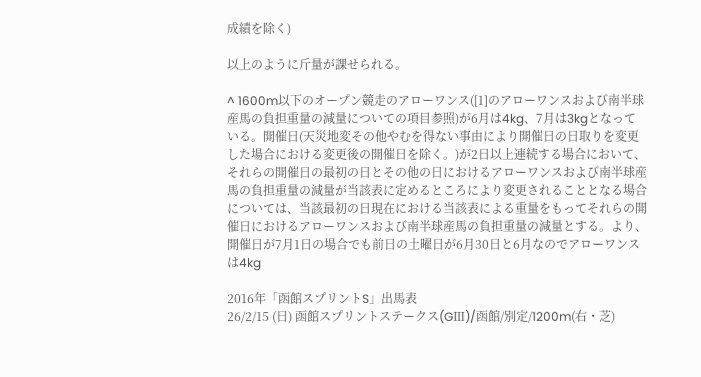成績を除く)

以上のように斤量が課せられる。

^ 1600m以下のオープン競走のアローワンス([1]のアローワンスおよび南半球産馬の負担重量の減量についての項目参照)が6月は4kg、7月は3kgとなっている。開催日(天災地変その他やむを得ない事由により開催日の日取りを変更した場合における変更後の開催日を除く。)が2日以上連続する場合において、それらの開催日の最初の日とその他の日におけるアローワンスおよび南半球産馬の負担重量の減量が当該表に定めるところにより変更されることとなる場合については、当該最初の日現在における当該表による重量をもってそれらの開催日におけるアローワンスおよび南半球産馬の負担重量の減量とする。より、開催日が7月1日の場合でも前日の土曜日が6月30日と6月なのでアローワンスは4kg

2016年「函館スプリントS」出馬表
26/2/15 (日) 函館スプリントステークス(GⅢ)/函館/別定/1200m(右・芝)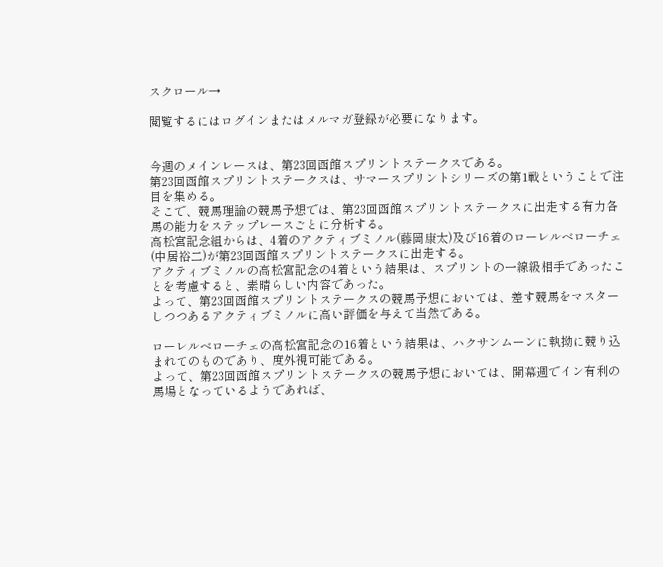スクロール→

閲覧するにはログインまたはメルマガ登録が必要になります。


今週のメインレースは、第23回函館スプリントステークスである。
第23回函館スプリントステークスは、サマースプリントシリーズの第1戦ということで注目を集める。
そこで、競馬理論の競馬予想では、第23回函館スプリントステークスに出走する有力各馬の能力をステップレースごとに分析する。
高松宮記念組からは、4着のアクティブミノル(藤岡康太)及び16着のローレルベローチェ(中居裕二)が第23回函館スプリントステークスに出走する。
アクティブミノルの高松宮記念の4着という結果は、スプリントの一線級相手であったことを考慮すると、素晴らしい内容であった。
よって、第23回函館スプリントステークスの競馬予想においては、差す競馬をマスターしつつあるアクティブミノルに高い評価を与えて当然である。

ローレルベローチェの高松宮記念の16着という結果は、ハクサンムーンに執拗に競り込まれてのものであり、度外視可能である。
よって、第23回函館スプリントステークスの競馬予想においては、開幕週でイン有利の馬場となっているようであれば、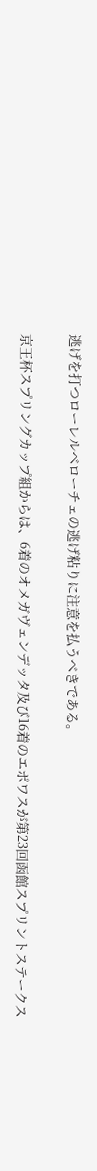逃げを打つローレルベローチェの逃げ粘りに注意を払うべきである。

京王杯スプリングカップ組からは、6着のオメガヴェンデッタ及び16着のエポワスが第23回函館スプリントステークス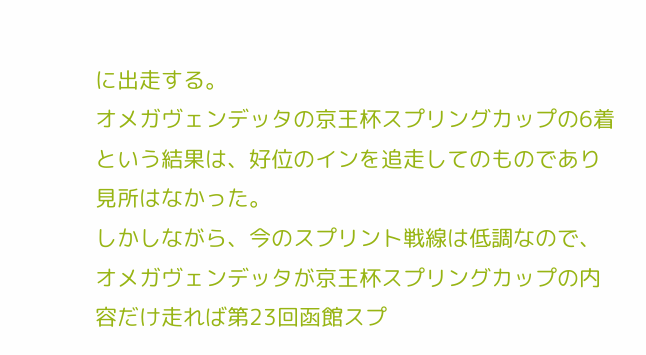に出走する。
オメガヴェンデッタの京王杯スプリングカップの6着という結果は、好位のインを追走してのものであり見所はなかった。
しかしながら、今のスプリント戦線は低調なので、オメガヴェンデッタが京王杯スプリングカップの内容だけ走れば第23回函館スプ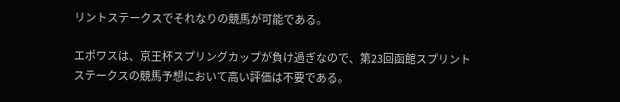リントステークスでそれなりの競馬が可能である。

エポワスは、京王杯スプリングカップが負け過ぎなので、第23回函館スプリントステークスの競馬予想において高い評価は不要である。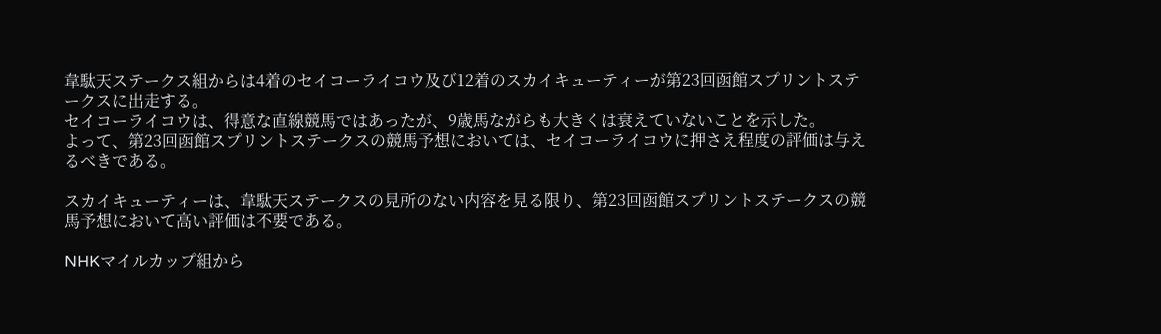韋駄天ステークス組からは4着のセイコーライコウ及び12着のスカイキューティーが第23回函館スプリントステークスに出走する。
セイコーライコウは、得意な直線競馬ではあったが、9歳馬ながらも大きくは衰えていないことを示した。
よって、第23回函館スプリントステークスの競馬予想においては、セイコーライコウに押さえ程度の評価は与えるべきである。

スカイキューティーは、韋駄天ステークスの見所のない内容を見る限り、第23回函館スプリントステークスの競馬予想において高い評価は不要である。

NHKマイルカップ組から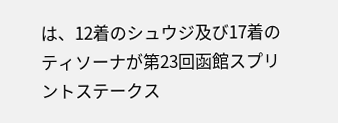は、12着のシュウジ及び17着のティソーナが第23回函館スプリントステークス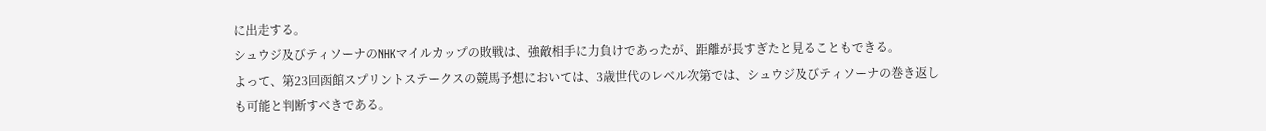に出走する。
シュウジ及びティソーナのNHKマイルカップの敗戦は、強敵相手に力負けであったが、距離が長すぎたと見ることもできる。
よって、第23回函館スプリントステークスの競馬予想においては、3歳世代のレベル次第では、シュウジ及びティソーナの巻き返しも可能と判断すべきである。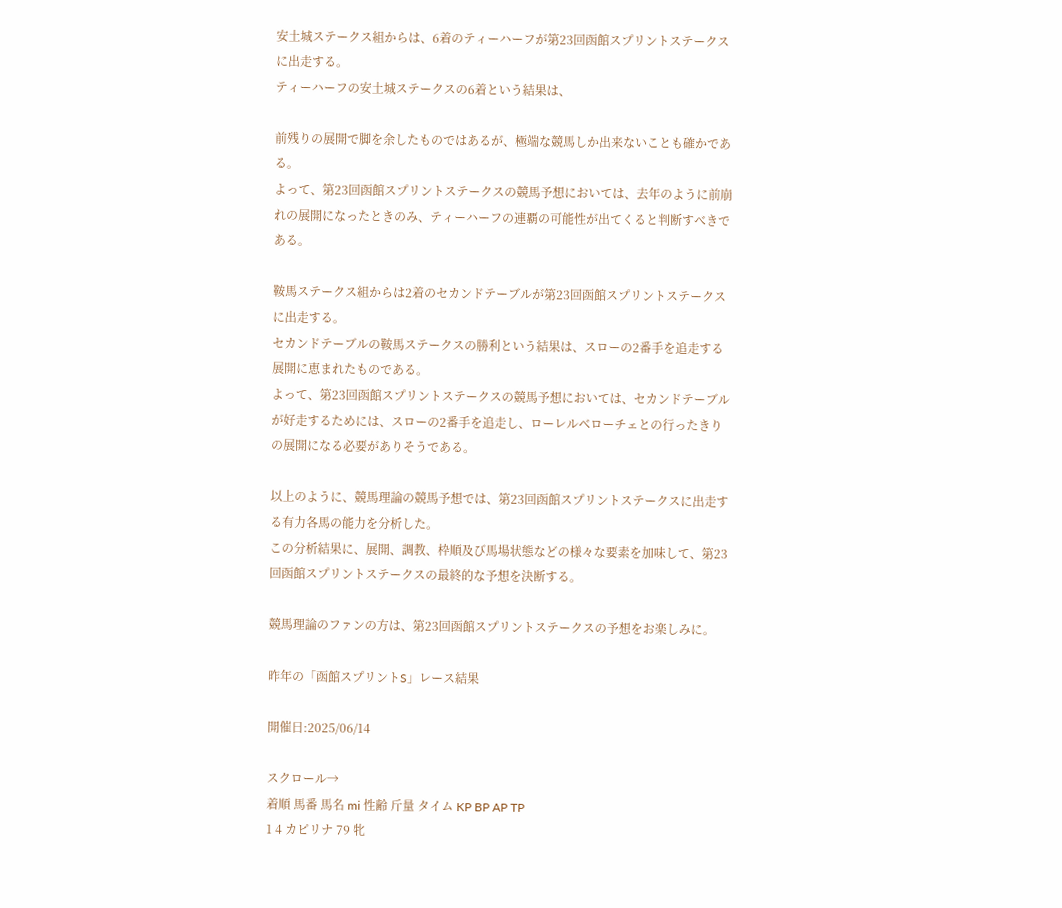安土城ステークス組からは、6着のティーハーフが第23回函館スプリントステークスに出走する。
ティーハーフの安土城ステークスの6着という結果は、

前残りの展開で脚を余したものではあるが、極端な競馬しか出来ないことも確かである。
よって、第23回函館スプリントステークスの競馬予想においては、去年のように前崩れの展開になったときのみ、ティーハーフの連覇の可能性が出てくると判断すべきである。

鞍馬ステークス組からは2着のセカンドテーブルが第23回函館スプリントステークスに出走する。
セカンドテーブルの鞍馬ステークスの勝利という結果は、スローの2番手を追走する展開に恵まれたものである。
よって、第23回函館スプリントステークスの競馬予想においては、セカンドテーブルが好走するためには、スローの2番手を追走し、ローレルベローチェとの行ったきりの展開になる必要がありそうである。

以上のように、競馬理論の競馬予想では、第23回函館スプリントステークスに出走する有力各馬の能力を分析した。
この分析結果に、展開、調教、枠順及び馬場状態などの様々な要素を加味して、第23回函館スプリントステークスの最終的な予想を決断する。

競馬理論のファンの方は、第23回函館スプリントステークスの予想をお楽しみに。

昨年の「函館スプリントS」レース結果

開催日:2025/06/14

スクロール→
着順 馬番 馬名 mi 性齢 斤量 タイム KP BP AP TP
1 4 カピリナ 79 牝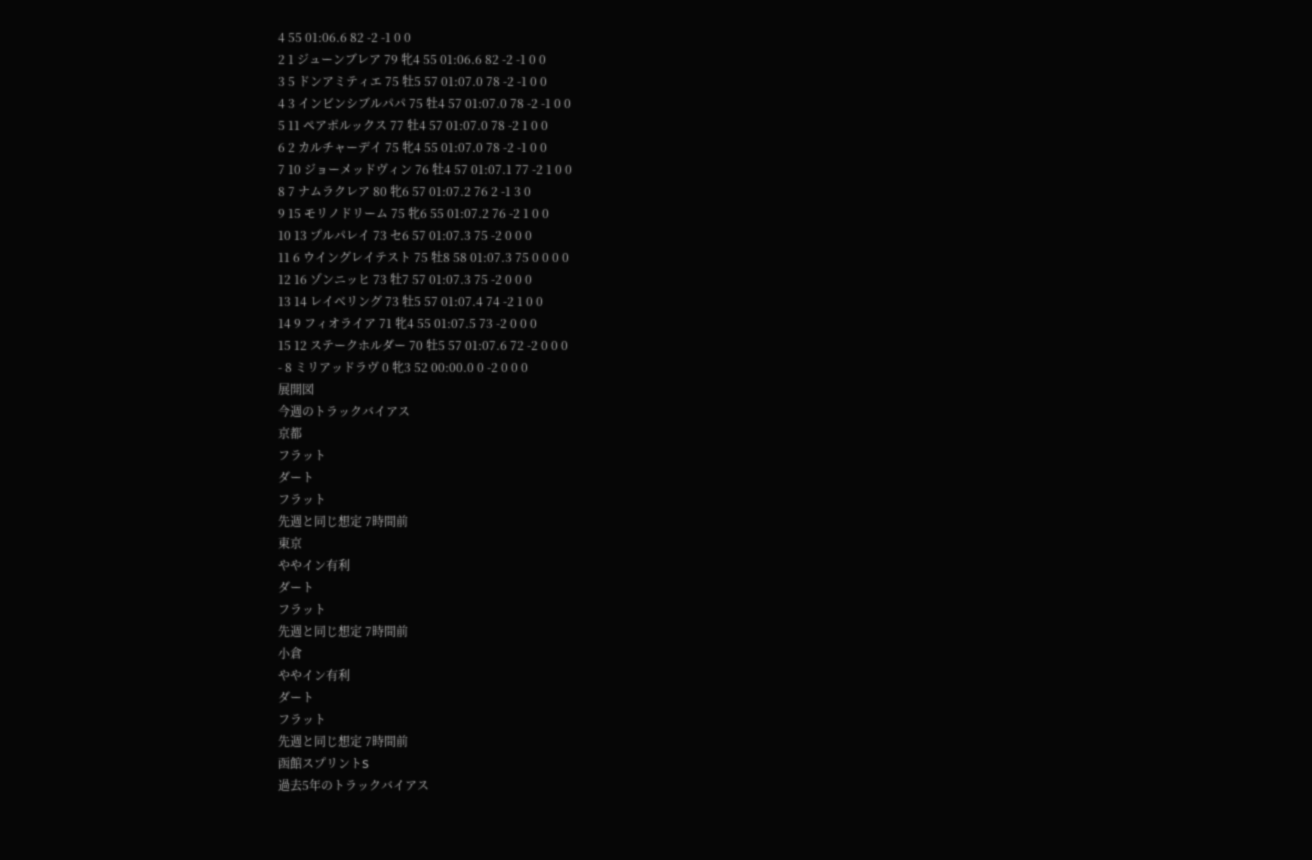4 55 01:06.6 82 -2 -1 0 0
2 1 ジューンブレア 79 牝4 55 01:06.6 82 -2 -1 0 0
3 5 ドンアミティエ 75 牡5 57 01:07.0 78 -2 -1 0 0
4 3 インビンシブルパパ 75 牡4 57 01:07.0 78 -2 -1 0 0
5 11 ペアポルックス 77 牡4 57 01:07.0 78 -2 1 0 0
6 2 カルチャーデイ 75 牝4 55 01:07.0 78 -2 -1 0 0
7 10 ジョーメッドヴィン 76 牡4 57 01:07.1 77 -2 1 0 0
8 7 ナムラクレア 80 牝6 57 01:07.2 76 2 -1 3 0
9 15 モリノドリーム 75 牝6 55 01:07.2 76 -2 1 0 0
10 13 プルパレイ 73 セ6 57 01:07.3 75 -2 0 0 0
11 6 ウイングレイテスト 75 牡8 58 01:07.3 75 0 0 0 0
12 16 ゾンニッヒ 73 牡7 57 01:07.3 75 -2 0 0 0
13 14 レイベリング 73 牡5 57 01:07.4 74 -2 1 0 0
14 9 フィオライア 71 牝4 55 01:07.5 73 -2 0 0 0
15 12 ステークホルダー 70 牡5 57 01:07.6 72 -2 0 0 0
- 8 ミリアッドラヴ 0 牝3 52 00:00.0 0 -2 0 0 0
展開図
今週のトラックバイアス
京都
フラット
ダート
フラット
先週と同じ想定 7時間前
東京
ややイン有利
ダート
フラット
先週と同じ想定 7時間前
小倉
ややイン有利
ダート
フラット
先週と同じ想定 7時間前
函館スプリントS
過去5年のトラックバイアス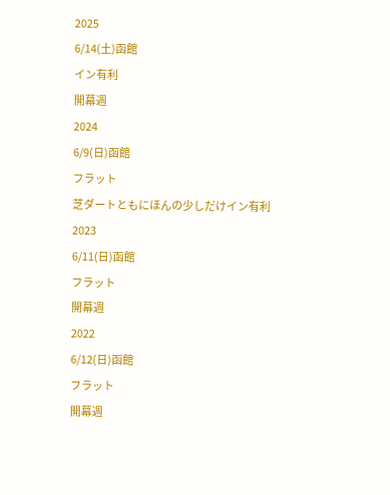2025
6/14(土)函館
イン有利
開幕週
2024
6/9(日)函館
フラット
芝ダートともにほんの少しだけイン有利
2023
6/11(日)函館
フラット
開幕週
2022
6/12(日)函館
フラット
開幕週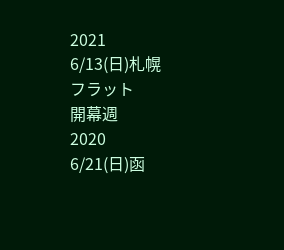2021
6/13(日)札幌
フラット
開幕週
2020
6/21(日)函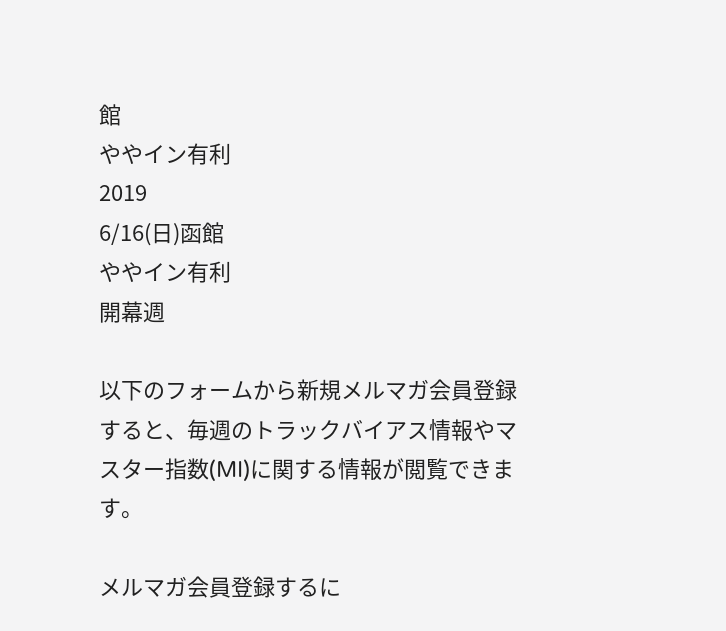館
ややイン有利
2019
6/16(日)函館
ややイン有利
開幕週

以下のフォームから新規メルマガ会員登録すると、毎週のトラックバイアス情報やマスター指数(MI)に関する情報が閲覧できます。

メルマガ会員登録するに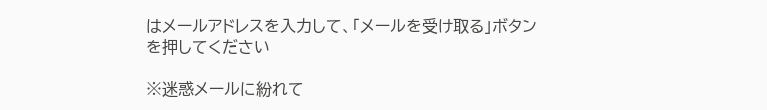はメールアドレスを入力して、「メールを受け取る」ボタンを押してください

※迷惑メールに紛れて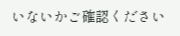いないかご確認ください